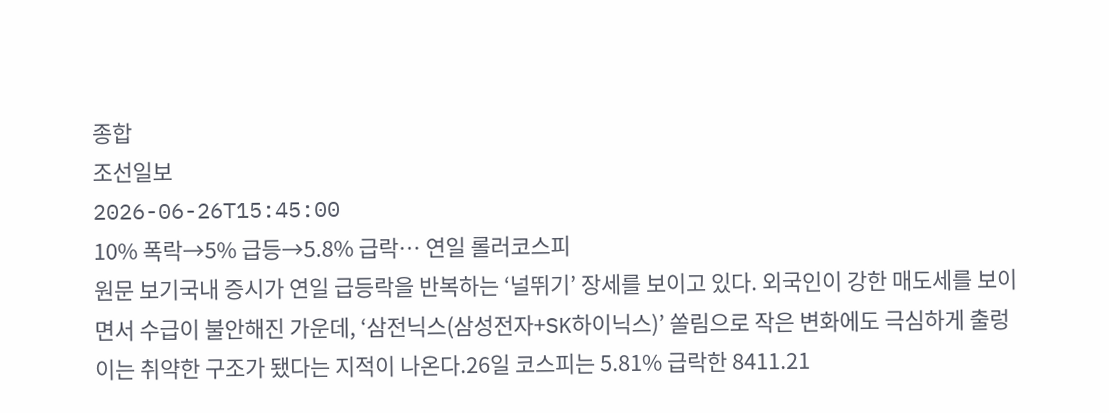종합
조선일보
2026-06-26T15:45:00
10% 폭락→5% 급등→5.8% 급락… 연일 롤러코스피
원문 보기국내 증시가 연일 급등락을 반복하는 ‘널뛰기’ 장세를 보이고 있다. 외국인이 강한 매도세를 보이면서 수급이 불안해진 가운데, ‘삼전닉스(삼성전자+SK하이닉스)’ 쏠림으로 작은 변화에도 극심하게 출렁이는 취약한 구조가 됐다는 지적이 나온다.26일 코스피는 5.81% 급락한 8411.21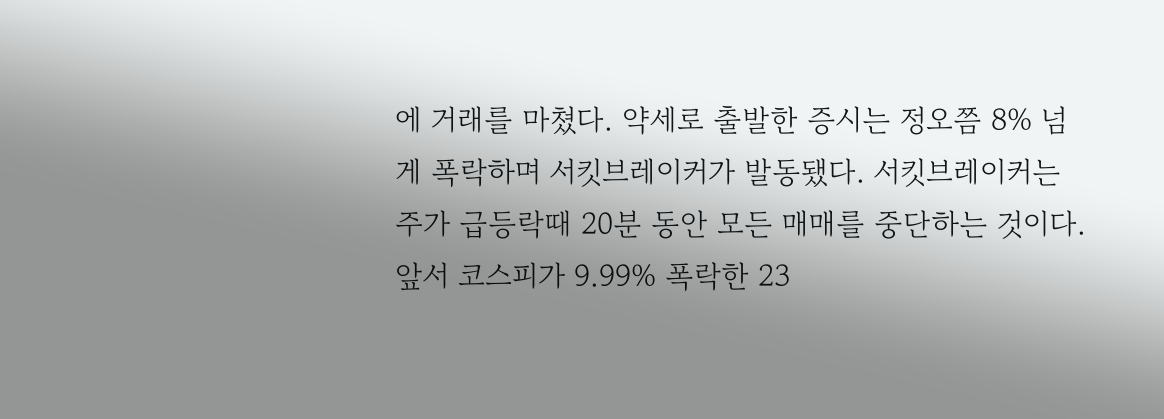에 거래를 마쳤다. 약세로 출발한 증시는 정오쯤 8% 넘게 폭락하며 서킷브레이커가 발동됐다. 서킷브레이커는 주가 급등락때 20분 동안 모든 매매를 중단하는 것이다. 앞서 코스피가 9.99% 폭락한 23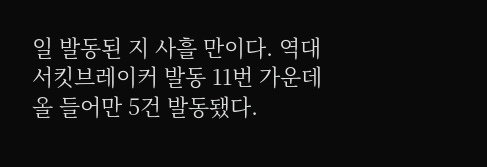일 발동된 지 사흘 만이다. 역대 서킷브레이커 발동 11번 가운데 올 들어만 5건 발동됐다.